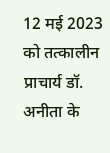12 मई 2023 को तत्कालीन प्राचार्य डॉ. अनीता के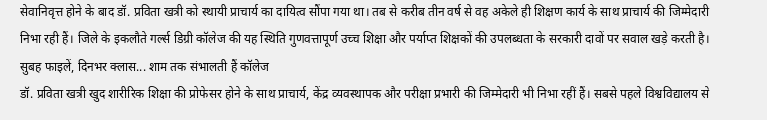सेवानिवृत्त होने के बाद डॉ. प्रविता खत्री को स्थायी प्राचार्य का दायित्व सौंपा गया था। तब से करीब तीन वर्ष से वह अकेले ही शिक्षण कार्य के साथ प्राचार्य की जिम्मेदारी निभा रही हैं। जिले के इकलौते गर्ल्स डिग्री कॉलेज की यह स्थिति गुणवत्तापूर्ण उच्च शिक्षा और पर्याप्त शिक्षकों की उपलब्धता के सरकारी दावों पर सवाल खड़े करती है।
सुबह फाइलें, दिनभर क्लास... शाम तक संभालती हैं कॉलेज
डॉ. प्रविता खत्री खुद शारीरिक शिक्षा की प्रोफेसर होने के साथ प्राचार्य, केंद्र व्यवस्थापक और परीक्षा प्रभारी की जिम्मेदारी भी निभा रहीं हैं। सबसे पहले विश्वविद्यालय से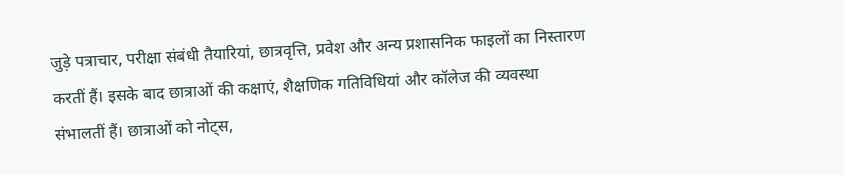जुड़े पत्राचार, परीक्षा संबंधी तैयारियां, छात्रवृत्ति, प्रवेश और अन्य प्रशासनिक फाइलों का निस्तारण करतीं हैं। इसके बाद छात्राओं की कक्षाएं, शैक्षणिक गतिविधियां और कॉलेज की व्यवस्था संभालतीं हैं। छात्राओं को नोट्स,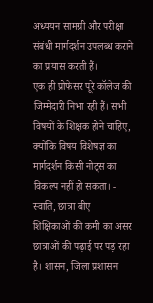अध्ययन सामग्री और परीक्षा संबंधी मार्गदर्शन उपलब्ध कराने का प्रयास करती हैं।
एक ही प्रोफेसर पूरे कॉलेज की जिम्मेदारी निभा रही हैं। सभी विषयों के शिक्षक होने चाहिए, क्योंकि विषय विशेषज्ञ का मार्गदर्शन किसी नोट्स का विकल्प नहीं हो सकता। - स्वाति, छात्रा बीए
शिक्षिकाओं की कमी का असर छात्राओं की पढ़ाई पर पड़ रहा है। शासन, जिला प्रशासन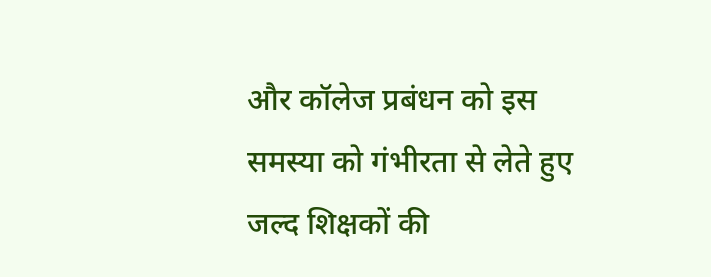और कॉलेज प्रबंधन को इस समस्या को गंभीरता से लेते हुए जल्द शिक्षकों की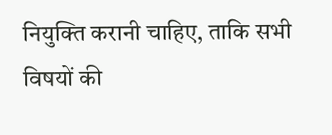नियुक्ति करानी चाहिए, ताकि सभी विषयों की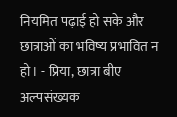नियमित पढ़ाई हो सके और छात्राओं का भविष्य प्रभावित न हो। - प्रिया, छात्रा बीए
अल्पसंख्यक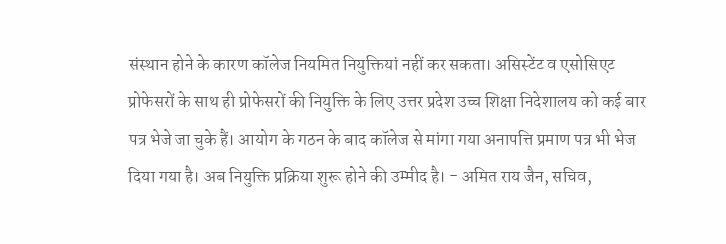संस्थान होने के कारण कॉलेज नियमित नियुक्तियां नहीं कर सकता। असिस्टेंट व एसोसिएट प्रोफेसरों के साथ ही प्रोफेसरों की नियुक्ति के लिए उत्तर प्रदेश उच्च शिक्षा निदेशालय को कई बार पत्र भेजे जा चुके हैं। आयोग के गठन के बाद कॉलेज से मांगा गया अनापत्ति प्रमाण पत्र भी भेज दिया गया है। अब नियुक्ति प्रक्रिया शुरू होने की उम्मीद है। - अमित राय जैन, सचिव,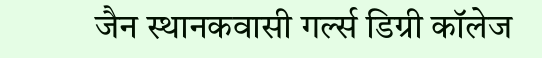जैन स्थानकवासी गर्ल्स डिग्री कॉलेज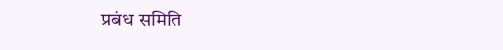प्रबंध समिति